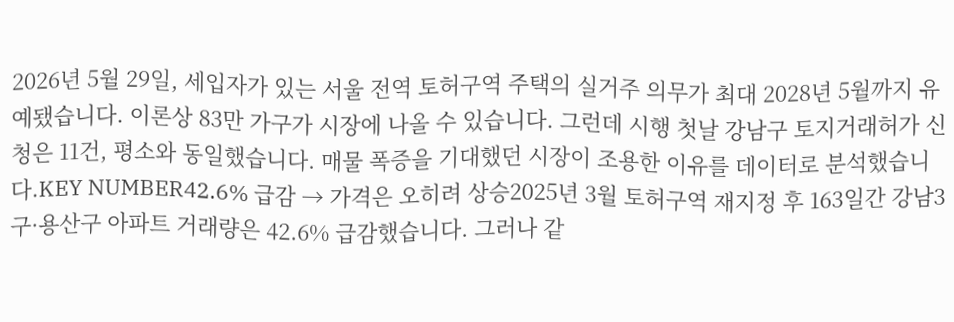2026년 5월 29일, 세입자가 있는 서울 전역 토허구역 주택의 실거주 의무가 최대 2028년 5월까지 유예됐습니다. 이론상 83만 가구가 시장에 나올 수 있습니다. 그런데 시행 첫날 강남구 토지거래허가 신청은 11건, 평소와 동일했습니다. 매물 폭증을 기대했던 시장이 조용한 이유를 데이터로 분석했습니다.KEY NUMBER42.6% 급감 → 가격은 오히려 상승2025년 3월 토허구역 재지정 후 163일간 강남3구·용산구 아파트 거래량은 42.6% 급감했습니다. 그러나 같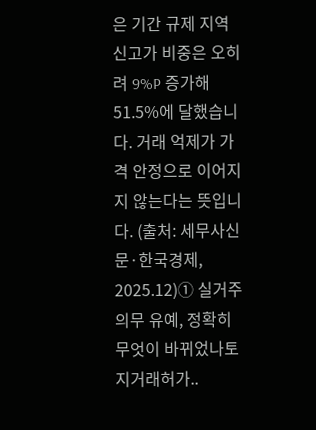은 기간 규제 지역 신고가 비중은 오히려 9%P 증가해 51.5%에 달했습니다. 거래 억제가 가격 안정으로 이어지지 않는다는 뜻입니다. (출처: 세무사신문·한국경제, 2025.12)① 실거주 의무 유예, 정확히 무엇이 바뀌었나토지거래허가..